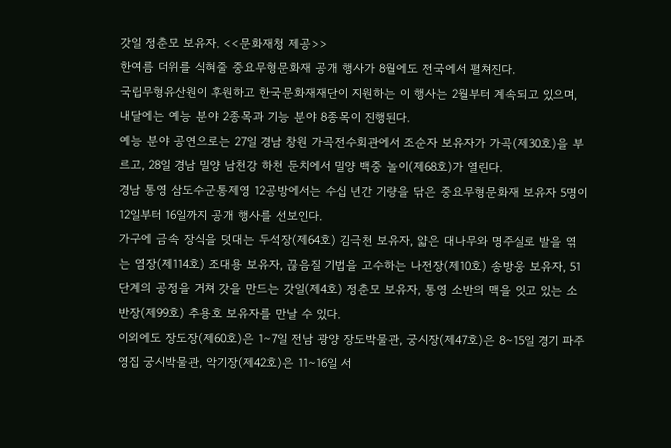갓일 정춘모 보유자. <<문화재청 제공>>
한여름 더위를 식혀줄 중요무형문화재 공개 행사가 8월에도 전국에서 펼쳐진다.
국립무형유산원이 후원하고 한국문화재재단이 지원하는 이 행사는 2월부터 계속되고 있으며, 내달에는 예능 분야 2종목과 기능 분야 8종목이 진행된다.
예능 분야 공연으로는 27일 경남 창원 가곡전수회관에서 조순자 보유자가 가곡(제30호)을 부르고, 28일 경남 밀양 남천강 하천 둔치에서 밀양 백중 놀이(제68호)가 열린다.
경남 통영 삼도수군통제영 12공방에서는 수십 년간 기량을 닦은 중요무형문화재 보유자 5명이 12일부터 16일까지 공개 행사를 선보인다.
가구에 금속 장식을 덧대는 두석장(제64호) 김극천 보유자, 얇은 대나무와 명주실로 발을 엮는 염장(제114호) 조대용 보유자, 끊음질 기법을 고수하는 나전장(제10호) 송방웅 보유자, 51단계의 공정을 거쳐 갓을 만드는 갓일(제4호) 정춘모 보유자, 통영 소반의 맥을 잇고 있는 소반장(제99호) 추용호 보유자를 만날 수 있다.
이외에도 장도장(제60호)은 1∼7일 전남 광양 장도박물관, 궁시장(제47호)은 8∼15일 경기 파주 영집 궁시박물관, 악기장(제42호)은 11∼16일 서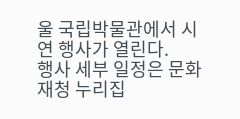울 국립박물관에서 시연 행사가 열린다.
행사 세부 일정은 문화재청 누리집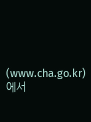(www.cha.go.kr)에서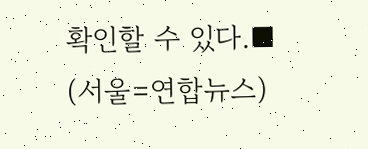확인할 수 있다.■
(서울=연합뉴스)